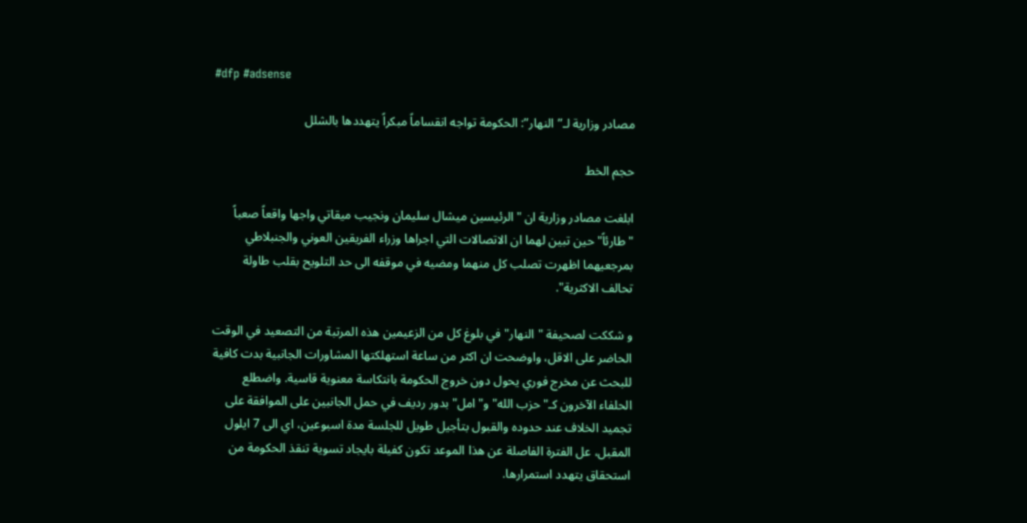#dfp #adsense

مصادر وزارية لـ”النهار”: الحكومة تواجه انقساماً مبكراً يتهددها بالشلل

حجم الخط

ابلغت مصادر وزارية ان "الرئيسين ميشال سليمان ونجيب ميقاتي واجها واقعاً صعباً "طارئاً" حين تبين لهما ان الاتصالات التي اجراها وزراء الفريقين العوني والجنبلاطي بمرجعيهما اظهرت تصلب كل منهما ومضيه في موقفه الى حد التلويح بقلب طاولة تحالف الاكثرية".

و شككت لصحيفة "النهار" في بلوغ كل من الزعيمين هذه المرتبة من التصعيد في الوقت الحاضر على الاقل، واوضحت ان اكثر من ساعة استهلكتها المشاورات الجانبية بدت كافية للبحث عن مخرج فوري يحول دون خروج الحكومة بانتكاسة معنوية قاسية. واضطلع الحلفاء الآخرون كـ"حزب الله" و"امل" بدور رديف في حمل الجانبين على الموافقة على تجميد الخلاف عند حدوده والقبول بتأجيل طويل للجلسة مدة اسبوعين، اي الى 7 ايلول المقبل، عل الفترة الفاصلة عن هذا الموعد تكون كفيلة بايجاد تسوية تنقذ الحكومة من استحقاق يتهدد استمرارها.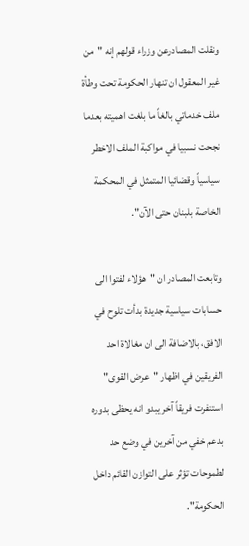ونقلت المصادرعن وزراء قولهم إنه "من غير المعقول ان تنهار الحكومة تحت وطأة ملف خدماتي بالغاً ما بلغت اهميته بعدما نجحت نسبيا في مواكبة الملف الاخطر سياسياً وقضائيا المتمثل في المحكمة الخاصة بلبنان حتى الآن".

وتابعت المصادر ان "هؤلاء لفتوا الى حسابات سياسية جديدة بدأت تلوح في الافق، بالاضافة الى ان مغالاة احد الفريقين في اظهار "عرض القوى" استنفرت فريقاً آخر يبدو انه يحظى بدوره بدعم خفي من آخرين في وضع حد لطموحات تؤثر على التوازن القائم داخل الحكومة".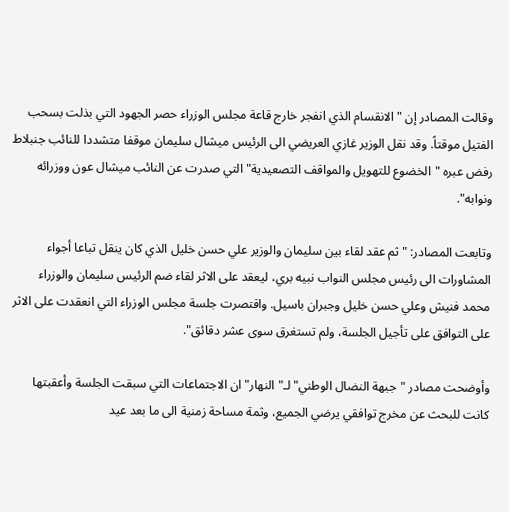وقالت المصادر إن "الانقسام الذي انفجر خارج قاعة مجلس الوزراء حصر الجهود التي بذلت بسحب الفتيل موقتاً. وقد نقل الوزير غازي العريضي الى الرئيس ميشال سليمان موقفا متشددا للنائب جنبلاط رفض عبره "الخضوع للتهويل والمواقف التصعيدية" التي صدرت عن النائب ميشال عون ووزرائه ونوابه".

وتابعت المصادر: "ثم عقد لقاء بين سليمان والوزير علي حسن خليل الذي كان ينقل تباعا أجواء المشاورات الى رئيس مجلس النواب نبيه بري، ليعقد على الاثر لقاء ضم الرئيس سليمان والوزراء محمد فنيش وعلي حسن خليل وجبران باسيل. واقتصرت جلسة مجلس الوزراء التي انعقدت على الاثر على التوافق على تأجيل الجلسة، ولم تستغرق سوى عشر دقائق".

وأوضحت مصادر "جبهة النضال الوطني" لـ"النهار" ان الاجتماعات التي سبقت الجلسة وأعقبتها كانت للبحث عن مخرج توافقي يرضي الجميع، وثمة مساحة زمنية الى ما بعد عيد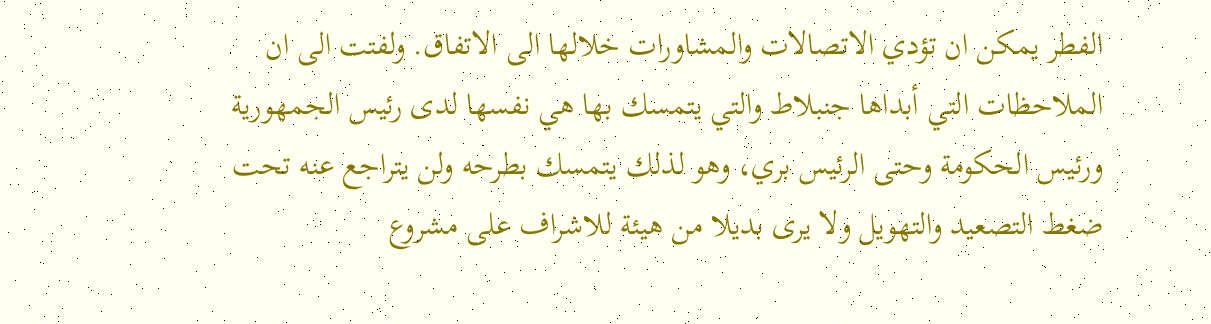الفطر يمكن ان تؤدي الاتصالات والمشاورات خلالها الى الاتفاق. ولفتت الى ان الملاحظات التي أبداها جنبلاط والتي يتمسك بها هي نفسها لدى رئيس الجمهورية ورئيس الحكومة وحتى الرئيس بري، وهو لذلك يتمسك بطرحه ولن يتراجع عنه تحت ضغط التصعيد والتهويل ولا يرى بديلا من هيئة للاشراف على مشروع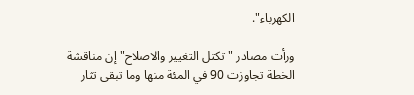الكهرباء".

ورأت مصادر "تكتل التغيير والاصلاح" إن مناقشة الخطة تجاوزت 90 في المئة منها وما تبقى تثار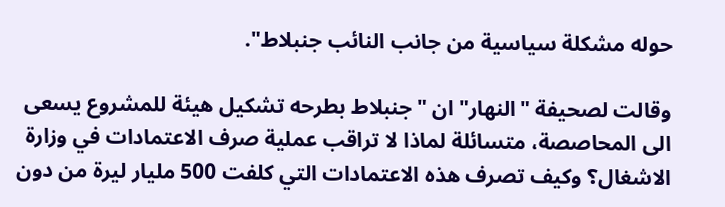حوله مشكلة سياسية من جانب النائب جنبلاط".

وقالت لصحيفة "النهار" ان "جنبلاط بطرحه تشكيل هيئة للمشروع يسعى الى المحاصصة، متسائلة لماذا لا تراقب عملية صرف الاعتمادات في وزارة الاشغال؟ وكيف تصرف هذه الاعتمادات التي كلفت 500 مليار ليرة من دون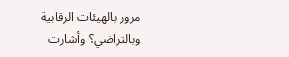مرور بالهيئات الرقابية وبالتراضي؟ وأشارت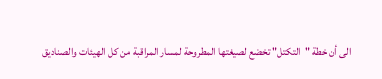الى أن خطة "التكتل" تخضع لصيغتها المطروحة لمسار المراقبة من كل الهيئات والصناديق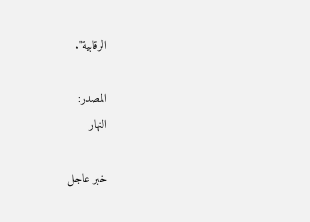الرقابية".

المصدر:
النهار

خبر عاجل